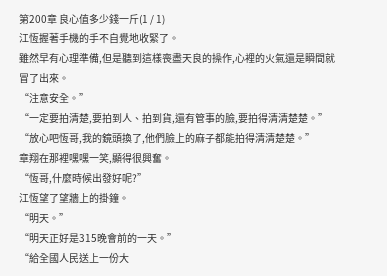第200章 良心值多少錢一斤(1 / 1)
江恆握著手機的手不自覺地收緊了。
雖然早有心理準備,但是聽到這樣喪盡天良的操作,心裡的火氣還是瞬間就冒了出來。
“注意安全。”
“一定要拍清楚,要拍到人、拍到貨,還有管事的臉,要拍得清清楚楚。”
“放心吧恆哥,我的鏡頭換了,他們臉上的麻子都能拍得清清楚楚。”
章翔在那裡嘿嘿一笑,顯得很興奮。
“恆哥,什麼時候出發好呢?”
江恆望了望牆上的掛鐘。
“明天。”
“明天正好是315晚會前的一天。”
“給全國人民送上一份大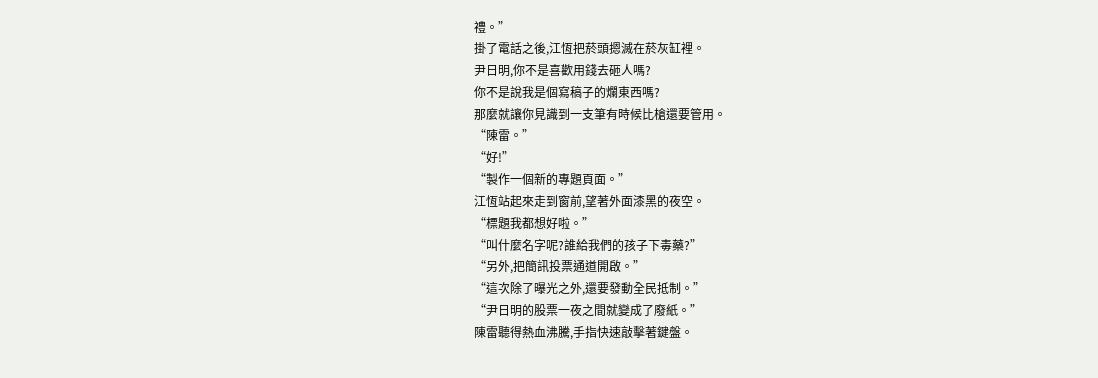禮。”
掛了電話之後,江恆把菸頭摁滅在菸灰缸裡。
尹日明,你不是喜歡用錢去砸人嗎?
你不是說我是個寫稿子的爛東西嗎?
那麼就讓你見識到一支筆有時候比槍還要管用。
“陳雷。”
“好!”
“製作一個新的專題頁面。”
江恆站起來走到窗前,望著外面漆黑的夜空。
“標題我都想好啦。”
“叫什麼名字呢?誰給我們的孩子下毒藥?”
“另外,把簡訊投票通道開啟。”
“這次除了曝光之外,還要發動全民抵制。”
“尹日明的股票一夜之間就變成了廢紙。”
陳雷聽得熱血沸騰,手指快速敲擊著鍵盤。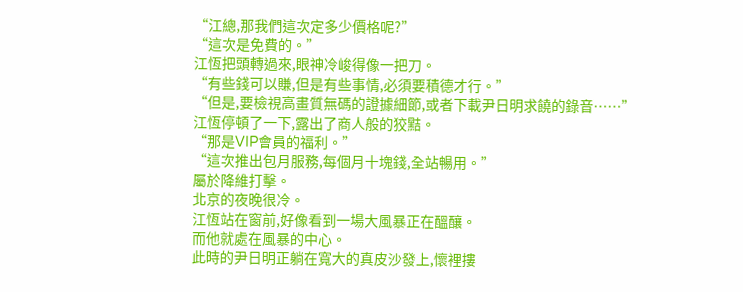“江總,那我們這次定多少價格呢?”
“這次是免費的。”
江恆把頭轉過來,眼神冷峻得像一把刀。
“有些錢可以賺,但是有些事情,必須要積德才行。”
“但是,要檢視高畫質無碼的證據細節,或者下載尹日明求饒的錄音……”
江恆停頓了一下,露出了商人般的狡黠。
“那是VIP會員的福利。”
“這次推出包月服務,每個月十塊錢,全站暢用。”
屬於降維打擊。
北京的夜晚很冷。
江恆站在窗前,好像看到一場大風暴正在醞釀。
而他就處在風暴的中心。
此時的尹日明正躺在寬大的真皮沙發上,懷裡摟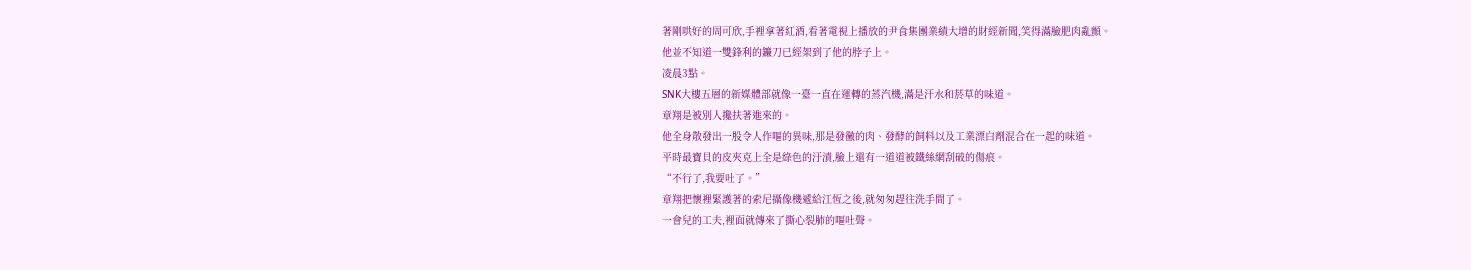著剛哄好的周可欣,手裡拿著紅酒,看著電視上播放的尹食集團業績大增的財經新聞,笑得滿臉肥肉亂顫。
他並不知道一雙鋒利的鐮刀已經架到了他的脖子上。
凌晨3點。
SNK大樓五層的新媒體部就像一臺一直在運轉的蒸汽機,滿是汗水和菸草的味道。
章翔是被別人攙扶著進來的。
他全身散發出一股令人作嘔的異味,那是發黴的肉、發酵的飼料以及工業漂白劑混合在一起的味道。
平時最寶貝的皮夾克上全是綠色的汙漬,臉上還有一道道被鐵絲網刮破的傷痕。
“不行了,我要吐了。”
章翔把懷裡緊護著的索尼攝像機遞給江恆之後,就匆匆趕往洗手間了。
一會兒的工夫,裡面就傳來了撕心裂肺的嘔吐聲。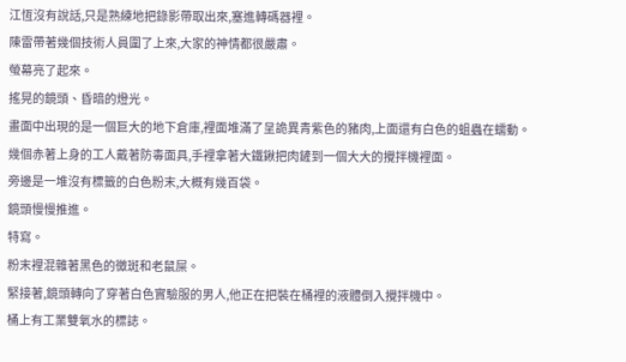江恆沒有說話,只是熟練地把錄影帶取出來,塞進轉碼器裡。
陳雷帶著幾個技術人員圍了上來,大家的神情都很嚴肅。
螢幕亮了起來。
搖晃的鏡頭、昏暗的燈光。
畫面中出現的是一個巨大的地下倉庫,裡面堆滿了呈詭異青紫色的豬肉,上面還有白色的蛆蟲在蠕動。
幾個赤著上身的工人戴著防毒面具,手裡拿著大鐵鍬把肉鏟到一個大大的攪拌機裡面。
旁邊是一堆沒有標籤的白色粉末,大概有幾百袋。
鏡頭慢慢推進。
特寫。
粉末裡混雜著黑色的黴斑和老鼠屎。
緊接著,鏡頭轉向了穿著白色實驗服的男人,他正在把裝在桶裡的液體倒入攪拌機中。
桶上有工業雙氧水的標誌。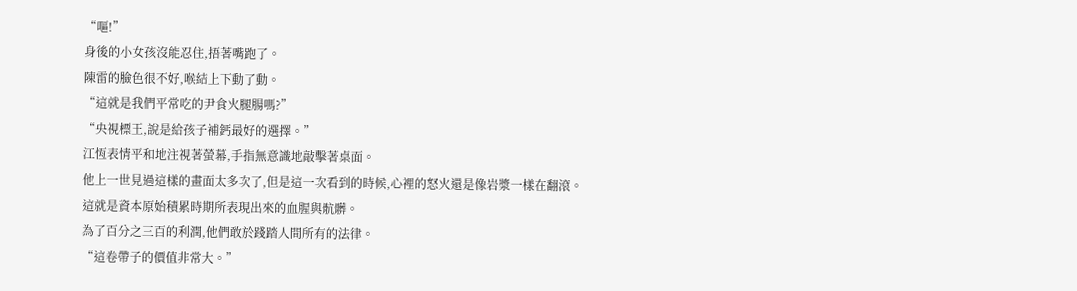“嘔!”
身後的小女孩沒能忍住,捂著嘴跑了。
陳雷的臉色很不好,喉結上下動了動。
“這就是我們平常吃的尹食火腿腸嗎?”
“央視標王,說是給孩子補鈣最好的選擇。”
江恆表情平和地注視著螢幕,手指無意識地敲擊著桌面。
他上一世見過這樣的畫面太多次了,但是這一次看到的時候,心裡的怒火還是像岩漿一樣在翻滾。
這就是資本原始積累時期所表現出來的血腥與骯髒。
為了百分之三百的利潤,他們敢於踐踏人間所有的法律。
“這卷帶子的價值非常大。”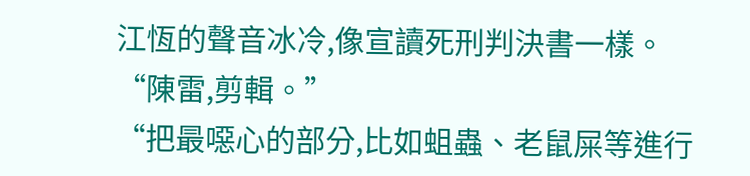江恆的聲音冰冷,像宣讀死刑判決書一樣。
“陳雷,剪輯。”
“把最噁心的部分,比如蛆蟲、老鼠屎等進行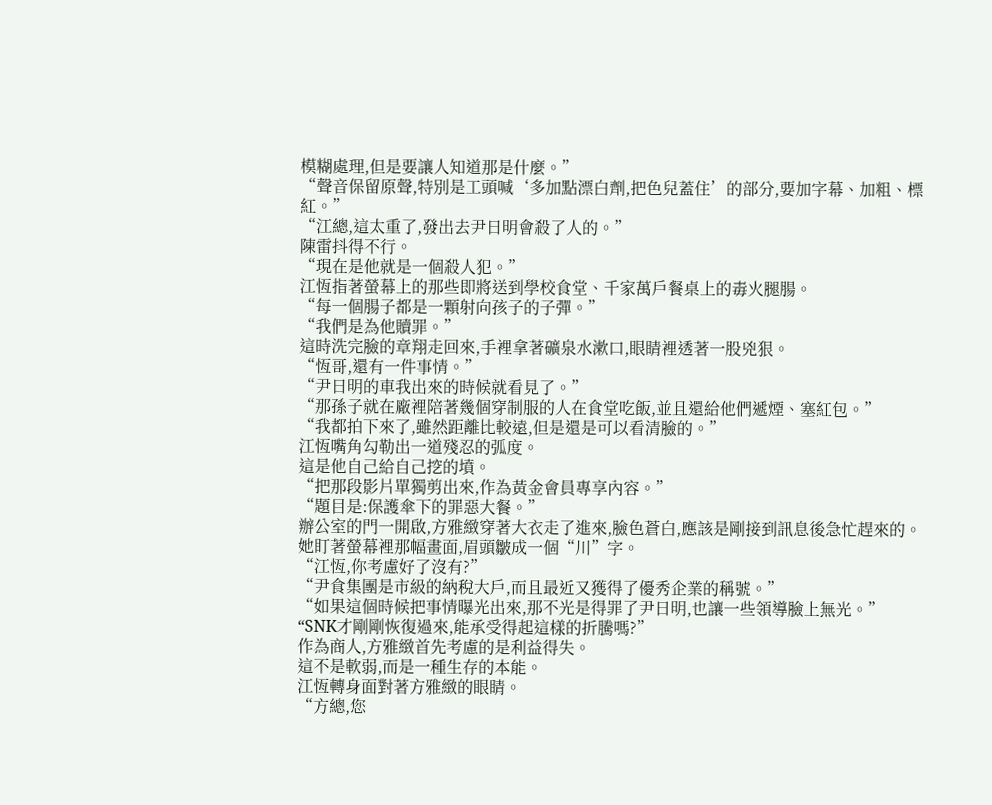模糊處理,但是要讓人知道那是什麼。”
“聲音保留原聲,特別是工頭喊‘多加點漂白劑,把色兒蓋住’的部分,要加字幕、加粗、標紅。”
“江總,這太重了,發出去尹日明會殺了人的。”
陳雷抖得不行。
“現在是他就是一個殺人犯。”
江恆指著螢幕上的那些即將送到學校食堂、千家萬戶餐桌上的毒火腿腸。
“每一個腸子都是一顆射向孩子的子彈。”
“我們是為他贖罪。”
這時洗完臉的章翔走回來,手裡拿著礦泉水漱口,眼睛裡透著一股兇狠。
“恆哥,還有一件事情。”
“尹日明的車我出來的時候就看見了。”
“那孫子就在廠裡陪著幾個穿制服的人在食堂吃飯,並且還給他們遞煙、塞紅包。”
“我都拍下來了,雖然距離比較遠,但是還是可以看清臉的。”
江恆嘴角勾勒出一道殘忍的弧度。
這是他自己給自己挖的墳。
“把那段影片單獨剪出來,作為黃金會員專享內容。”
“題目是:保護傘下的罪惡大餐。”
辦公室的門一開啟,方雅緻穿著大衣走了進來,臉色蒼白,應該是剛接到訊息後急忙趕來的。
她盯著螢幕裡那幅畫面,眉頭皺成一個“川”字。
“江恆,你考慮好了沒有?”
“尹食集團是市級的納稅大戶,而且最近又獲得了優秀企業的稱號。”
“如果這個時候把事情曝光出來,那不光是得罪了尹日明,也讓一些領導臉上無光。”
“SNK才剛剛恢復過來,能承受得起這樣的折騰嗎?”
作為商人,方雅緻首先考慮的是利益得失。
這不是軟弱,而是一種生存的本能。
江恆轉身面對著方雅緻的眼睛。
“方總,您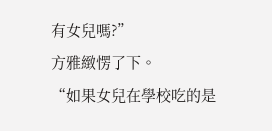有女兒嗎?”
方雅緻愣了下。
“如果女兒在學校吃的是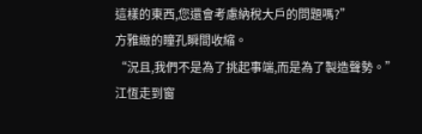這樣的東西,您還會考慮納稅大戶的問題嗎?”
方雅緻的瞳孔瞬間收縮。
“況且,我們不是為了挑起事端,而是為了製造聲勢。”
江恆走到窗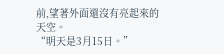前,望著外面還沒有亮起來的天空。
“明天是3月15日。”